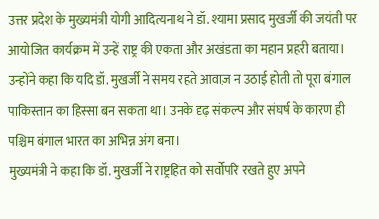उत्तर प्रदेश के मुख्यमंत्री योगी आदित्यनाथ ने डॉ. श्यामा प्रसाद मुखर्जी की जयंती पर आयोजित कार्यक्रम में उन्हें राष्ट्र की एकता और अखंडता का महान प्रहरी बताया। उन्होंने कहा कि यदि डॉ. मुखर्जी ने समय रहते आवाज़ न उठाई होती तो पूरा बंगाल पाकिस्तान का हिस्सा बन सकता था। उनके दृढ़ संकल्प और संघर्ष के कारण ही पश्चिम बंगाल भारत का अभिन्न अंग बना।
मुख्यमंत्री ने कहा कि डॉ. मुखर्जी ने राष्ट्रहित को सर्वोपरि रखते हुए अपने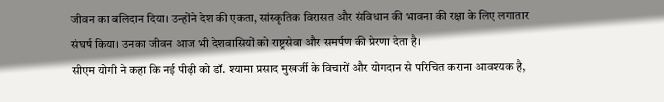जीवन का बलिदान दिया। उन्होंने देश की एकता, सांस्कृतिक विरासत और संविधान की भावना की रक्षा के लिए लगातार संघर्ष किया। उनका जीवन आज भी देशवासियों को राष्ट्रसेवा और समर्पण की प्रेरणा देता है।
सीएम योगी ने कहा कि नई पीढ़ी को डॉ. श्यामा प्रसाद मुखर्जी के विचारों और योगदान से परिचित कराना आवश्यक है,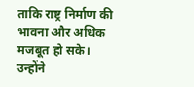ताकि राष्ट्र निर्माण की भावना और अधिक मजबूत हो सके। उन्होंने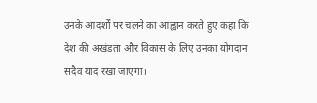उनके आदर्शों पर चलने का आह्वान करते हुए कहा कि देश की अखंडता और विकास के लिए उनका योगदान सदैव याद रखा जाएगा।